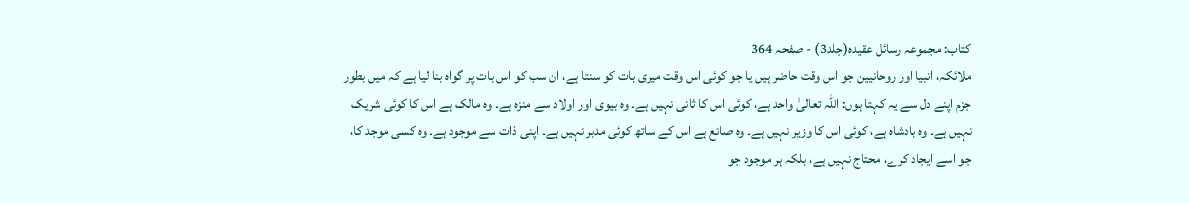کتاب: مجموعہ رسائل عقیدہ(جلد3) - صفحہ 364
ملائکہ، انبیا اور روحانیین جو اس وقت حاضر ہیں یا جو کوئی اس وقت میری بات کو سنتا ہے، ان سب کو اس بات پر گواہ بنا لیا ہے کہ میں بطور جزم اپنے دل سے یہ کہتا ہوں: اللہ تعالیٰ واحد ہے، کوئی اس کا ثانی نہیں ہے۔ وہ بیوی اور اولاد سے منزہ ہے۔ وہ مالک ہے اس کا کوئی شریک نہیں ہے۔ وہ بادشاہ ہے، کوئی اس کا وزیر نہیں ہے۔ وہ صانع ہے اس کے ساتھ کوئی مدبر نہیں ہے۔ اپنی ذات سے موجود ہے۔ وہ کسی موجد کا، جو اسے ایجاد کرے، محتاج نہیں ہے، بلکہ ہر موجود جو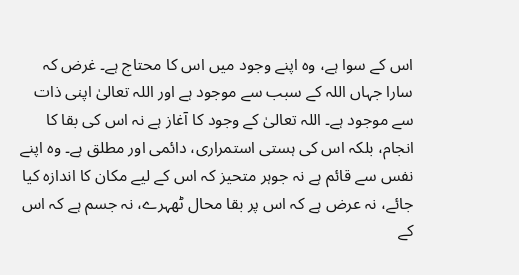اس کے سوا ہے، وہ اپنے وجود میں اس کا محتاج ہے۔ غرض کہ سارا جہاں اللہ کے سبب سے موجود ہے اور اللہ تعالیٰ اپنی ذات سے موجود ہے۔ اللہ تعالیٰ کے وجود کا آغاز ہے نہ اس کی بقا کا انجام، بلکہ اس کی ہستی استمراری، دائمی اور مطلق ہے۔ وہ اپنے نفس سے قائم ہے نہ جوہر متحیز کہ اس کے لیے مکان کا اندازہ کیا جائے، نہ عرض ہے کہ اس پر بقا محال ٹھہرے، نہ جسم ہے کہ اس کے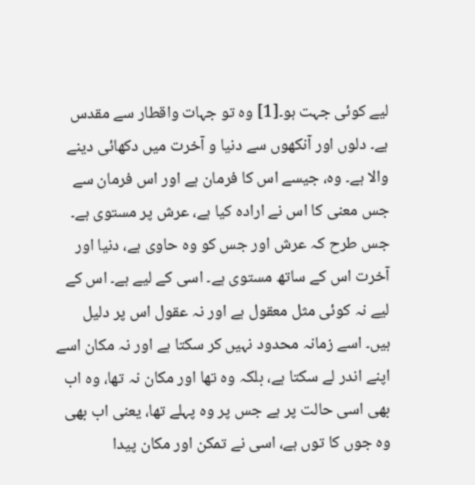لیے کوئی جہت ہو۔[1] وہ تو جہات واقطار سے مقدس ہے۔ دلوں اور آنکھوں سے دنیا و آخرت میں دکھائی دینے والا ہے۔ وہ، جیسے اس کا فرمان ہے اور اس فرمان سے جس معنی کا اس نے ارادہ کیا ہے، عرش پر مستوی ہے۔ جس طرح کہ عرش اور جس کو وہ حاوی ہے، دنیا اور آخرت اس کے ساتھ مستوی ہے۔ اسی کے لیے ہے۔ اس کے لیے نہ کوئی مثل معقول ہے اور نہ عقول اس پر دلیل ہیں۔ اسے زمانہ محدود نہیں کر سکتا ہے اور نہ مکان اسے اپنے اندر لے سکتا ہے، بلکہ وہ تھا اور مکان نہ تھا، وہ اب بھی اسی حالت پر ہے جس پر وہ پہلے تھا، یعنی اب بھی وہ جوں کا توں ہے، اسی نے تمکن اور مکان پیدا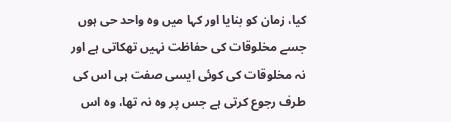کیا، زمان کو بنایا اور کہا میں وہ واحد حی ہوں جسے مخلوقات کی حفاظت نہیں تھکاتی ہے اور نہ مخلوقات کی کوئی ایسی صفت ہی اس کی طرف رجوع کرتی ہے جس پر وہ نہ تھا، وہ اس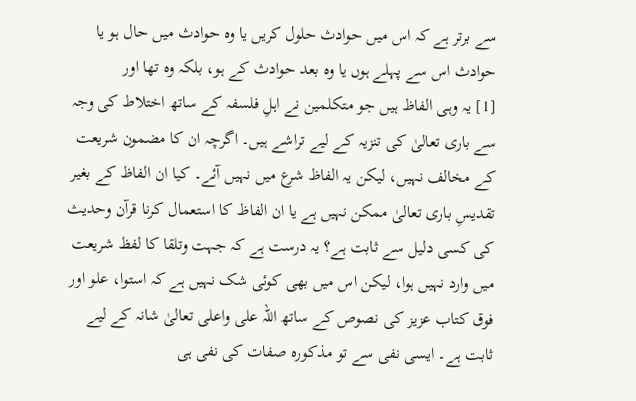سے برتر ہے کہ اس میں حوادث حلول کریں یا وہ حوادث میں حال ہو یا حوادث اس سے پہلے ہوں یا وہ بعد حوادث کے ہو، بلکہ وہ تھا اور
[1] یہ وہی الفاظ ہیں جو متکلمین نے اہلِ فلسفہ کے ساتھ اختلاط کی وجہ سے باری تعالیٰ کی تنزیہ کے لیے تراشے ہیں۔ اگرچہ ان کا مضمون شریعت کے مخالف نہیں، لیکن یہ الفاظ شرع میں نہیں آئے۔ کیا ان الفاظ کے بغیر تقدیسِ باری تعالیٰ ممکن نہیں ہے یا ان الفاظ کا استعمال کرنا قرآن وحدیث کی کسی دلیل سے ثابت ہے؟ یہ درست ہے کہ جہت وتلقا کا لفظ شریعت میں وارد نہیں ہوا، لیکن اس میں بھی کوئی شک نہیں ہے کہ استوا، علو اور فوق کتاب عزیز کی نصوص کے ساتھ اللہ علی واعلی تعالیٰ شانہ کے لیے ثابت ہے۔ ایسی نفی سے تو مذکورہ صفات کی نفی ہی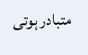متبادر ہوتی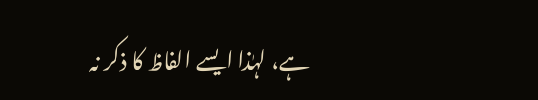ہے، لہٰذا ایسے الفاظ کا ذکر نہ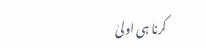کرنا ہی اولیٰ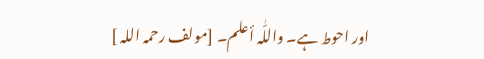اور احوط ہے۔ واللّٰہ أعلم۔ [مولف رحمہ اللہ ]